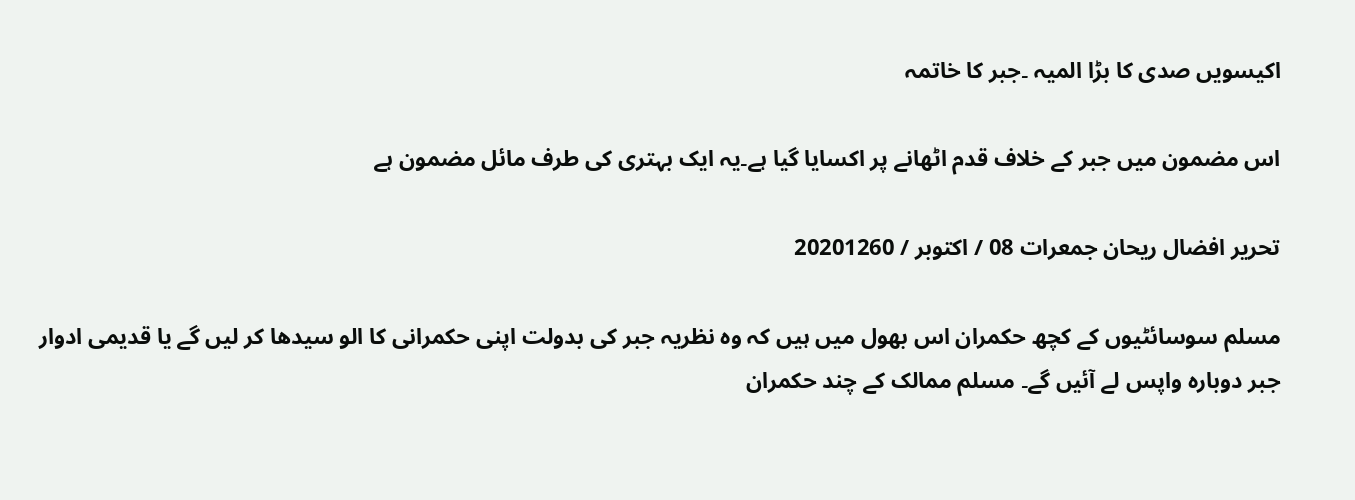اکیسویں صدی کا بڑا المیہ ۔جبر کا خاتمہ

اس مضمون میں جبر کے خلاف قدم اٹھانے پر اکسایا گیا ہے۔یہ ایک بہتری کی طرف مائل مضمون ہے

تحریر افضال ریحان جمعرات 08 / اکتوبر / 20201260

مسلم سوسائٹیوں کے کچھ حکمران اس بھول میں ہیں کہ وہ نظریہ جبر کی بدولت اپنی حکمرانی کا الو سیدھا کر لیں گے یا قدیمی ادوار جبر دوبارہ واپس لے آئیں گے۔ مسلم ممالک کے چند حکمران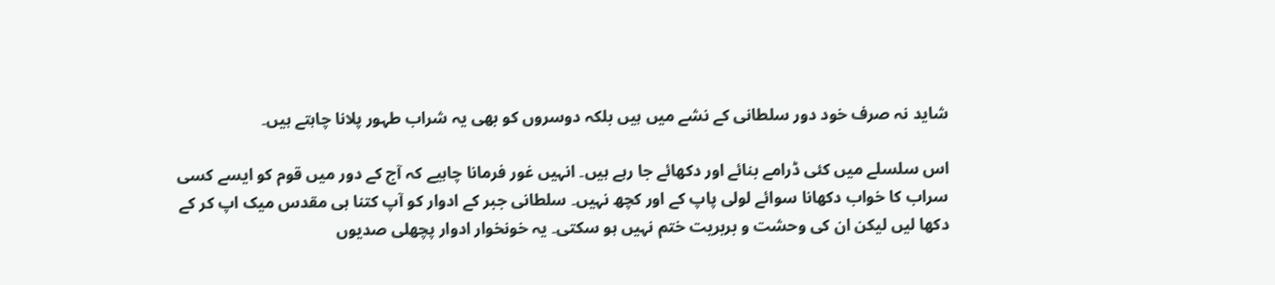شاید نہ صرف خود دور سلطانی کے نشے میں ہیں بلکہ دوسروں کو بھی یہ شراب طہور پلانا چاہتے ہیں۔

اس سلسلے میں کئی ڈرامے بنائے اور دکھائے جا رہے ہیں۔ انہیں غور فرمانا چاہیے کہ آج کے دور میں قوم کو ایسے کسی سراب کا خواب دکھانا سوائے لولی پاپ کے اور کچھ نہیں۔ سلطانی جبر کے ادوار کو آپ کتنا ہی مقدس میک اپ کر کے دکھا لیں لیکن ان کی وحشت و بربریت ختم نہیں ہو سکتی۔ یہ خونخوار ادوار پچھلی صدیوں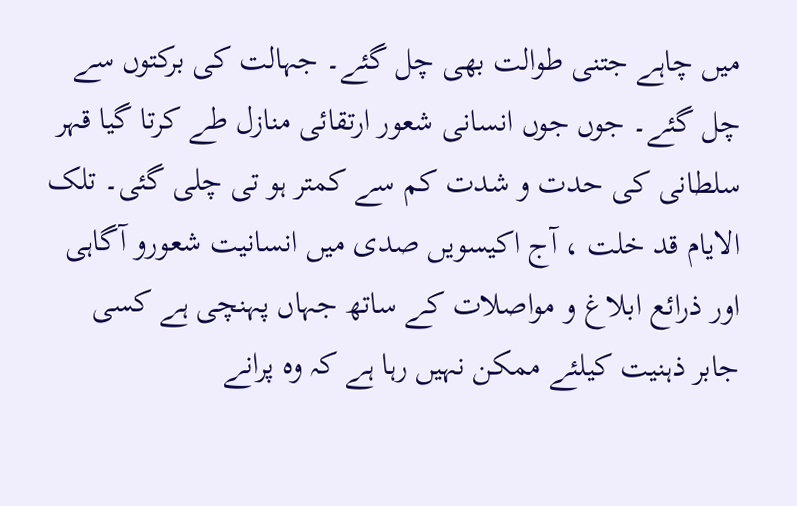میں چاہے جتنی طوالت بھی چل گئے۔ جہالت کی برکتوں سے چل گئے۔ جوں جوں انسانی شعور ارتقائی منازل طے کرتا گیا قہر سلطانی کی حدت و شدت کم سے کمتر ہو تی چلی گئی۔ تلک الایام قد خلت ، آج اکیسویں صدی میں انسانیت شعورو آگاہی اور ذرائع ابلاغ و مواصلات کے ساتھ جہاں پہنچی ہے کسی جابر ذہنیت کیلئے ممکن نہیں رہا ہے کہ وہ پرانے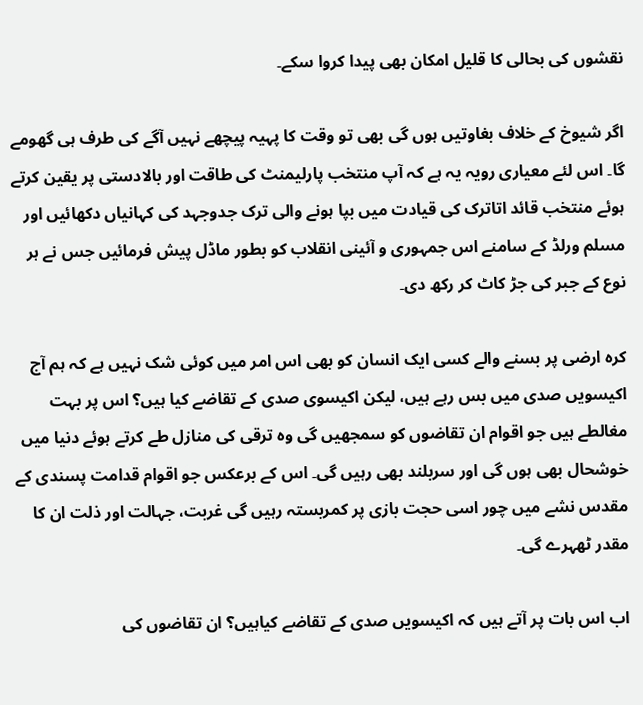نقشوں کی بحالی کا قلیل امکان بھی پیدا کروا سکے۔

اگر شیوخ کے خلاف بغاوتیں ہوں گی بھی تو وقت کا پہیہ پیچھے نہیں آگے کی طرف ہی گھومے گا۔ اس لئے معیاری رویہ یہ ہے کہ آپ منتخب پارلیمنٹ کی طاقت اور بالادستی پر یقین کرتے ہوئے منتخب قائد اتاترک کی قیادت میں بپا ہونے والی ترک جدوجہد کی کہانیاں دکھائیں اور مسلم ورلڈ کے سامنے اس جمہوری و آئینی انقلاب کو بطور ماڈل پیش فرمائیں جس نے ہر نوع کے جبر کی جڑ کاٹ کر رکھ دی۔

کرہ ارضی پر بسنے والے کسی ایک انسان کو بھی اس امر میں کوئی شک نہیں ہے کہ ہم آج اکیسویں صدی میں بس رہے ہیں، لیکن اکیسوی صدی کے تقاضے کیا ہیں؟ اس پر بہت مغالطے ہیں جو اقوام ان تقاضوں کو سمجھیں گی وہ ترقی کی منازل طے کرتے ہوئے دنیا میں خوشحال بھی ہوں گی اور سربلند بھی رہیں گی۔ اس کے برعکس جو اقوام قدامت پسندی کے مقدس نشے میں چور اسی حجت بازی پر کمربستہ رہیں گی غربت، جہالت اور ذلت ان کا مقدر ٹھہرے گی۔

اب اس بات پر آتے ہیں کہ اکیسویں صدی کے تقاضے کیاہیں؟ ان تقاضوں کی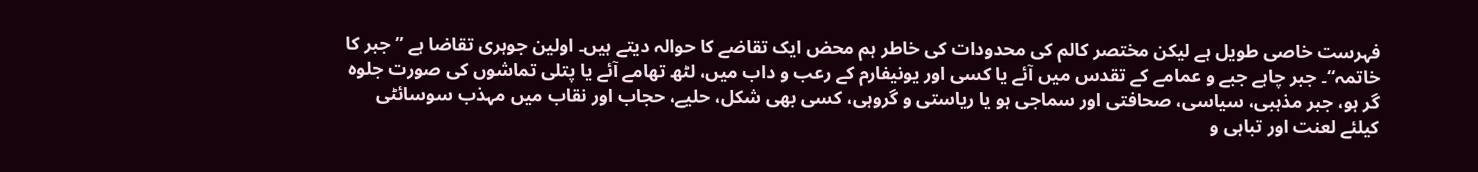فہرست خاصی طویل ہے لیکن مختصر کالم کی محدودات کی خاطر ہم محض ایک تقاضے کا حوالہ دیتے ہیں۔ اولین جوہری تقاضا ہے ”جبر کا خاتمہ“۔ جبر چاہے جبے و عمامے کے تقدس میں آئے یا کسی اور یونیفارم کے رعب و داب میں، لٹھ تھامے آئے یا پتلی تماشوں کی صورت جلوہ گر ہو، جبر مذہبی، سیاسی، صحافتی اور سماجی ہو یا ریاستی و گروہی، کسی بھی شکل، حلیے، حجاب اور نقاب میں مہذب سوسائٹی کیلئے لعنت اور تباہی و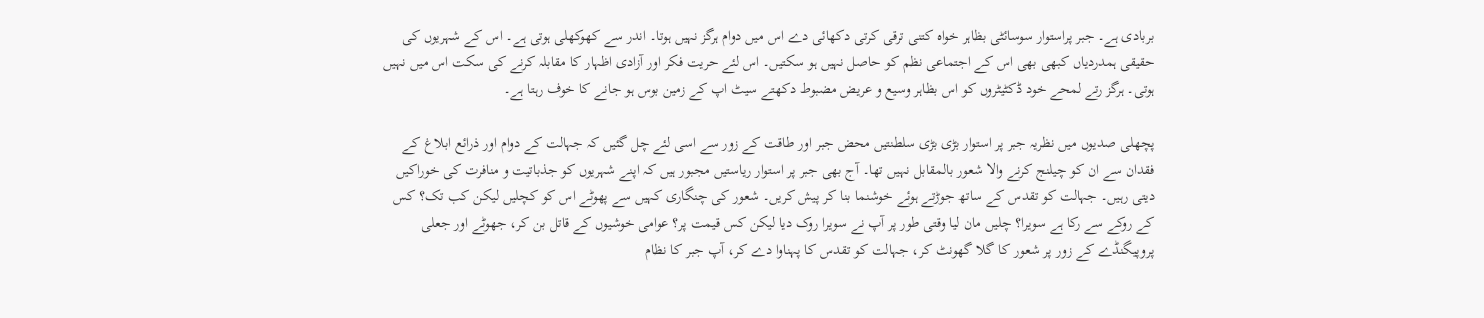بربادی ہے۔ جبر پراستوار سوسائٹی بظاہر خواہ کتنی ترقی کرتی دکھائی دے اس میں دوام ہرگز نہیں ہوتا۔ اندر سے کھوکھلی ہوتی ہے۔ اس کے شہریوں کی حقیقی ہمدردیاں کبھی بھی اس کے اجتماعی نظم کو حاصل نہیں ہو سکتیں۔ اس لئے حریت فکر اور آزادی اظہار کا مقابلہ کرنے کی سکت اس میں نہیں ہوتی۔ ہرگز رتے لمحے خود ڈکٹیٹروں کو اس بظاہر وسیع و عریض مضبوط دکھتے سیٹ اپ کے زمین بوس ہو جانے کا خوف رہتا ہے۔

پچھلی صدیوں میں نظریہ جبر پر استوار بڑی بڑی سلطنتیں محض جبر اور طاقت کے زور سے اسی لئے چل گئیں کہ جہالت کے دوام اور ذرائع ابلاغ کے فقدان سے ان کو چیلنج کرنے والا شعور بالمقابل نہیں تھا۔ آج بھی جبر پر استوار ریاستیں مجبور ہیں کہ اپنے شہریوں کو جذباتیت و منافرت کی خوراکیں دیتی رہیں۔ جہالت کو تقدس کے ساتھ جوڑتے ہوئے خوشنما بنا کر پیش کریں۔ شعور کی چنگاری کہیں سے پھوٹے اس کو کچلیں لیکن کب تک؟ کس کے روکے سے رکا ہے سویرا؟ چلیں مان لیا وقتی طور پر آپ نے سویرا روک دیا لیکن کس قیمت پر؟ عوامی خوشیوں کے قاتل بن کر، جھوٹے اور جعلی پروپیگنڈے کے زور پر شعور کا گلا گھونٹ کر، جہالت کو تقدس کا پہناوا دے کر، آپ جبر کا نظام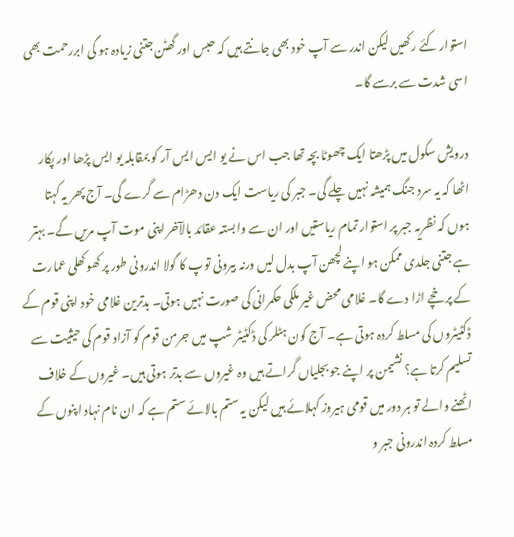استوار کئے رکھیں لیکن اندر سے آپ خود بھی جانتے ہیں کہ حبس اور گھٹن جتنی زیادہ ہو گی ابررحمت بھی اسی شدت سے برسے گا۔

درویش سکول میں پڑھتا ایک چھوٹا بچہ تھا جب اس نے یو ایس ایس آر کو بمقابلہ یو ایس پڑھا اور پکار اٹھا کہ یہ سرد جنگ ہمیشہ نہیں چلے گی۔ جبر کی ریاست ایک دن دھڑام سے گرے گی۔ آج پھر یہ کہتا ہوں کہ نظریہ جبر پر استوار تمام ریاستیں اور ان سے وابستہ عقائد بالآخر اپنی موت آپ مریں گے۔ بہتر ہے جتنی جلدی ممکن ہو اپنے لچھن آپ بدل لیں ورنہ بیرونی توپ کا گولا اندرونی طور پر کھوکھلی عمارت کے پرخچے اڑا دے گا۔ غلامی محض غیر ملکی حکمرانی کی صورت نہیں ہوتی۔ بدترین غلامی خود اپنی قوم کے ڈکٹیٹروں کی مسلط کردہ ہوتی ہے۔ آج کون ہٹلر کی ڈکٹیٹر شپ میں جرمن قوم کو آزاد قوم کی حیثیت سے تسلیم کرتا ہے؟ نشیمن پر اپنے جو بجلیاں گراتے ہیں وہ غیروں سے بدتر ہوتی ہیں۔ غیروں کے خلاف اٹھنے والے تو ہر دور میں قومی ہیروز کہلائے ہیں لیکن یہ ستم بالائے ستم ہے کہ ان نام نہاد اپنوں کے مسلط کردہ اندرونی جبر و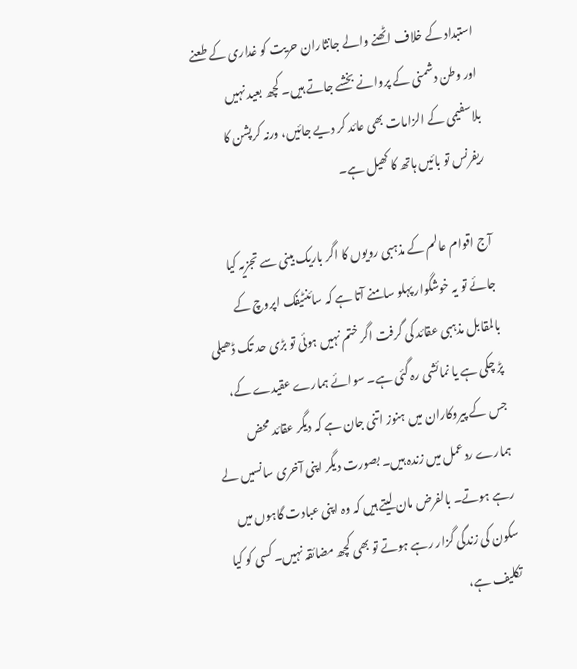استبداد کے خلاف اٹھنے والے جانثاران حریت کو غداری کے طعنے اور وطن دشمنی کے پروانے بخشے جاتے ہیں۔ کچھ بعید نہیں بلاسفیمی کے الزامات بھی عائد کر دیے جائیں، ورنہ کرپشن کا ریفرنس تو بائیں ہاتھ کا کھیل ہے۔

آج اقوام عالم کے مذہبی رویوں کا اگر باریک بینی سے تجزیہ کیا جائے تو یہ خوشگوار پہلو سامنے آتا ہے کہ سائنٹیفک اپروچ کے بالمقابل مذہبی عقائد کی گرفت اگر ختم نہیں ہوئی تو بڑی حد تک ڈھیلی پڑ چکی ہے یا نمائشی رہ گئی ہے۔ سوائے ہمارے عقیدے کے، جس کے پیروکاران میں ہنوز اتنی جان ہے کہ دیگر عقائد محض ہمارے ردعمل میں زندہ ہیں۔ بصورت دیگر اپنی آخری سانسیں لے رہے ہوتے۔ بالفرض مان لیتے ہیں کہ وہ اپنی عبادت گاہوں میں سکون کی زندگی گزار رہے ہوتے تو بھی کچھ مضائقہ نہیں۔ کسی کو کیا تکلیف ہے،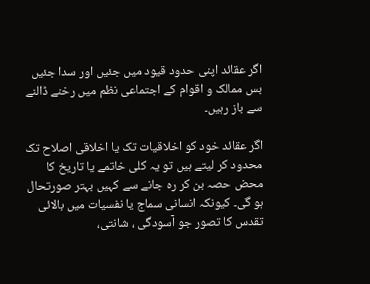اگر عقائد اپنی حدود قیود میں جئیں اور سدا جئیں بس ممالک و اقوام کے اجتماعی نظم میں رخنے ڈالنے سے باز رہیں۔

اگر عقائد خود کو اخلاقیات تک یا اخلاقی اصلاح تک محدود کر لیتے ہیں تو یہ کلی خاتمے یا تاریخ کا محض حصہ بن کر رہ جانے سے کہیں بہتر صورتحال ہو گی۔ کیونکہ انسانی سماج یا نفسیات میں بالائی تقدس کا تصور جو آسودگی ، شانتی،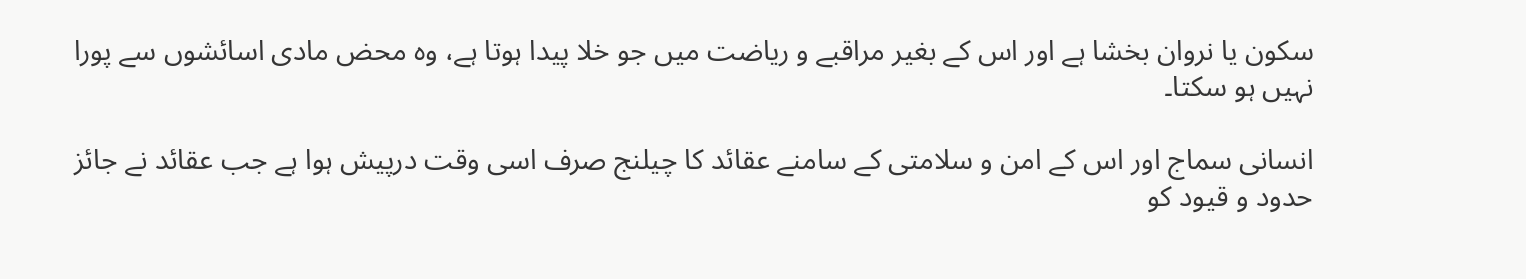سکون یا نروان بخشا ہے اور اس کے بغیر مراقبے و ریاضت میں جو خلا پیدا ہوتا ہے، وہ محض مادی اسائشوں سے پورا نہیں ہو سکتا۔

انسانی سماج اور اس کے امن و سلامتی کے سامنے عقائد کا چیلنج صرف اسی وقت درپیش ہوا ہے جب عقائد نے جائز حدود و قیود کو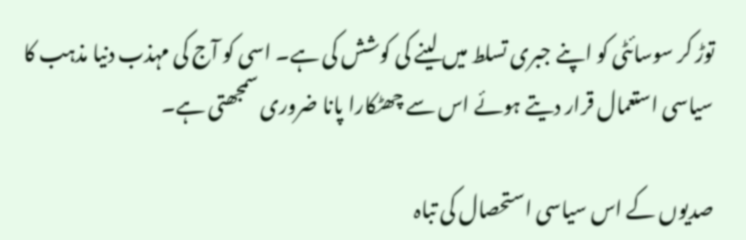توڑ کر سوسائٹی کو اپنے جبری تسلط میں لینے کی کوشش کی ہے۔ اسی کو آج کی مہذب دنیا مذہب کا سیاسی استعمال قرار دیتے ہوئے اس سے چھٹکارا پانا ضروری سمجھتی ہے۔

صدیوں کے اس سیاسی استحصال کی تباہ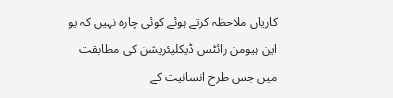کاریاں ملاحظہ کرتے ہوئے کوئی چارہ نہیں کہ یو این ہیومن رائٹس ڈیکلیئریشن کی مطابقت میں جس طرح انسانیت کے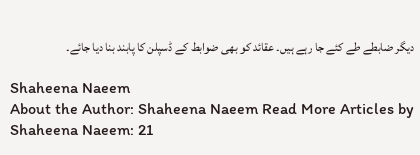دیگر ضابطے طے کئے جا رہے ہیں۔ عقائد کو بھی ضوابط کے ڈسپلن کا پابند بنا دیا جائے۔

Shaheena Naeem
About the Author: Shaheena Naeem Read More Articles by Shaheena Naeem: 21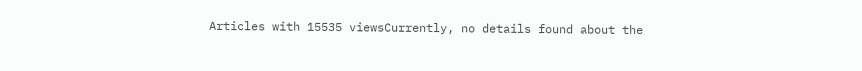Articles with 15535 viewsCurrently, no details found about the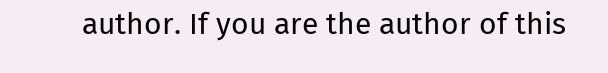author. If you are the author of this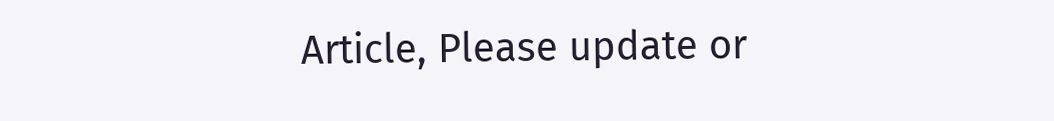Article, Please update or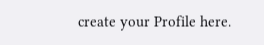create your Profile here.